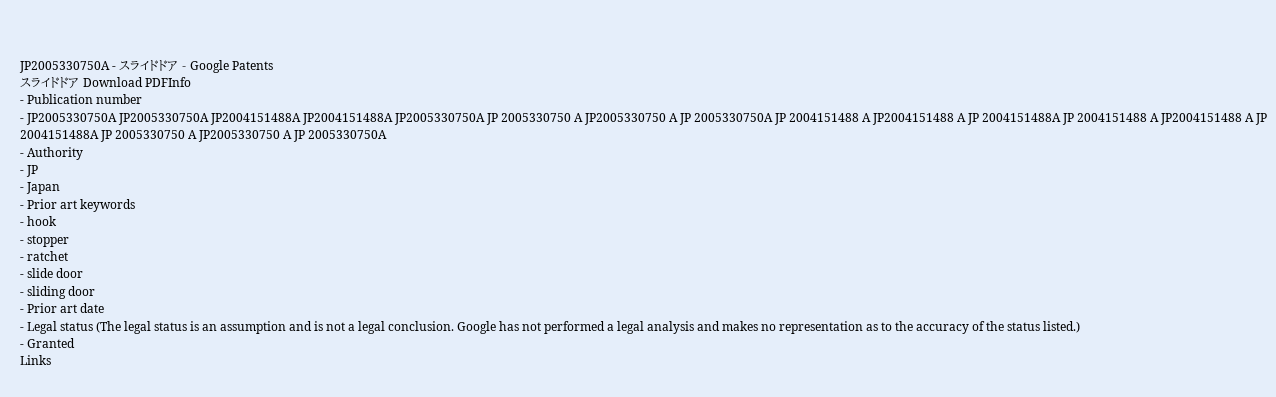JP2005330750A - スライドドア - Google Patents
スライドドア Download PDFInfo
- Publication number
- JP2005330750A JP2005330750A JP2004151488A JP2004151488A JP2005330750A JP 2005330750 A JP2005330750 A JP 2005330750A JP 2004151488 A JP2004151488 A JP 2004151488A JP 2004151488 A JP2004151488 A JP 2004151488A JP 2005330750 A JP2005330750 A JP 2005330750A
- Authority
- JP
- Japan
- Prior art keywords
- hook
- stopper
- ratchet
- slide door
- sliding door
- Prior art date
- Legal status (The legal status is an assumption and is not a legal conclusion. Google has not performed a legal analysis and makes no representation as to the accuracy of the status listed.)
- Granted
Links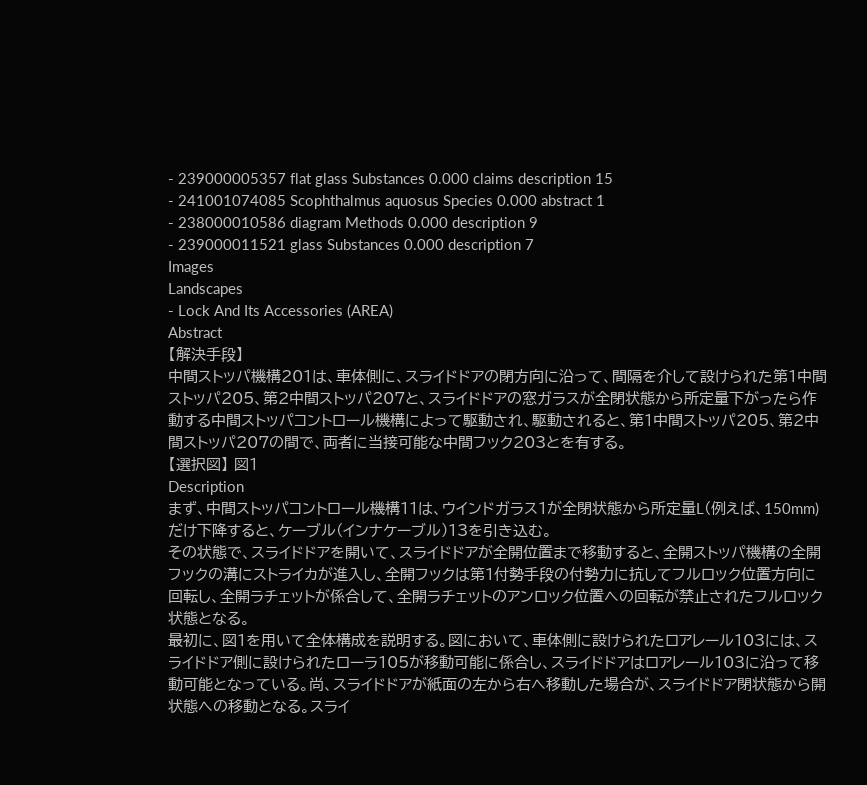- 239000005357 flat glass Substances 0.000 claims description 15
- 241001074085 Scophthalmus aquosus Species 0.000 abstract 1
- 238000010586 diagram Methods 0.000 description 9
- 239000011521 glass Substances 0.000 description 7
Images
Landscapes
- Lock And Its Accessories (AREA)
Abstract
【解決手段】
中間ストッパ機構201は、車体側に、スライドドアの閉方向に沿って、間隔を介して設けられた第1中間ストッパ205、第2中間ストッパ207と、スライドドアの窓ガラスが全閉状態から所定量下がったら作動する中間ストッパコントロール機構によって駆動され、駆動されると、第1中間ストッパ205、第2中間ストッパ207の間で、両者に当接可能な中間フック203とを有する。
【選択図】 図1
Description
まず、中間ストッパコントロール機構11は、ウインドガラス1が全閉状態から所定量L(例えば、150mm)だけ下降すると、ケーブル(インナケーブル)13を引き込む。
その状態で、スライドドアを開いて、スライドドアが全開位置まで移動すると、全開ストッパ機構の全開フックの溝にストライカが進入し、全開フックは第1付勢手段の付勢力に抗してフルロック位置方向に回転し、全開ラチェットが係合して、全開ラチェットのアンロック位置への回転が禁止されたフルロック状態となる。
最初に、図1を用いて全体構成を説明する。図において、車体側に設けられたロアレール103には、スライドドア側に設けられたローラ105が移動可能に係合し、スライドドアはロアレール103に沿って移動可能となっている。尚、スライドドアが紙面の左から右へ移動した場合が、スライドドア閉状態から開状態への移動となる。スライ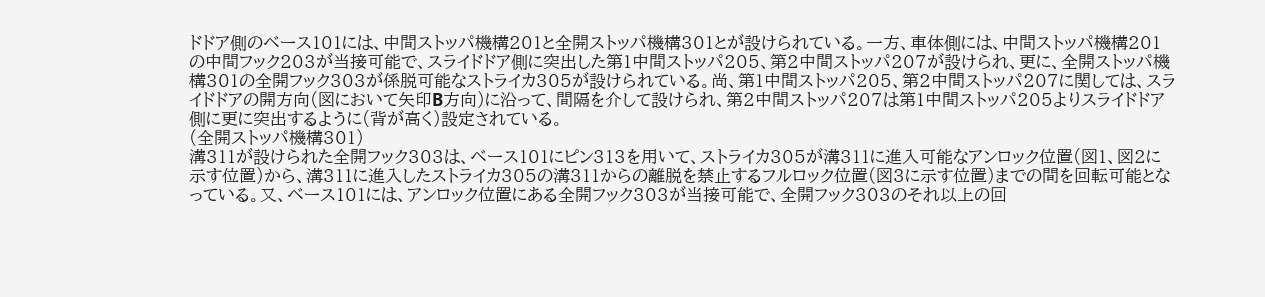ドドア側のベース101には、中間ストッパ機構201と全開ストッパ機構301とが設けられている。一方、車体側には、中間ストッパ機構201の中間フック203が当接可能で、スライドドア側に突出した第1中間ストッパ205、第2中間ストッパ207が設けられ、更に、全開ストッパ機構301の全開フック303が係脱可能なストライカ305が設けられている。尚、第1中間ストッパ205、第2中間ストッパ207に関しては、スライドドアの開方向(図において矢印B方向)に沿って、間隔を介して設けられ、第2中間ストッパ207は第1中間ストッパ205よりスライドドア側に更に突出するように(背が高く)設定されている。
(全開ストッパ機構301)
溝311が設けられた全開フック303は、ベース101にピン313を用いて、ストライカ305が溝311に進入可能なアンロック位置(図1、図2に示す位置)から、溝311に進入したストライカ305の溝311からの離脱を禁止するフルロック位置(図3に示す位置)までの間を回転可能となっている。又、ベース101には、アンロック位置にある全開フック303が当接可能で、全開フック303のそれ以上の回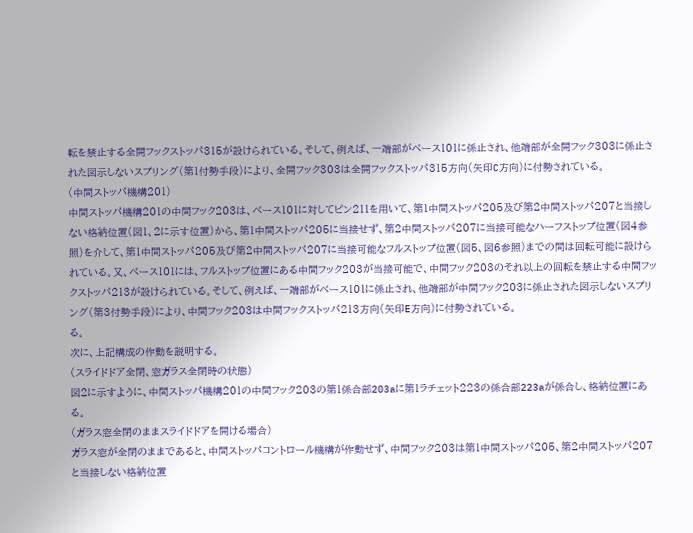転を禁止する全開フックストッパ315が設けられている。そして、例えば、一端部がベース101に係止され、他端部が全開フック303に係止された図示しないスプリング(第1付勢手段)により、全開フック303は全開フックストッパ315方向(矢印C方向)に付勢されている。
(中間ストッパ機構201)
中間ストッパ機構201の中間フック203は、ベース101に対してピン211を用いて、第1中間ストッパ205及び第2中間ストッパ207と当接しない格納位置(図1、2に示す位置)から、第1中間ストッパ205に当接せず、第2中間ストッパ207に当接可能なハーフストップ位置(図4参照)を介して、第1中間ストッパ205及び第2中間ストッパ207に当接可能なフルストップ位置(図5、図6参照)までの間は回転可能に設けられている。又、ベース101には、フルストップ位置にある中間フック203が当接可能で、中間フック203のそれ以上の回転を禁止する中間フックストッパ213が設けられている。そして、例えば、一端部がベース101に係止され、他端部が中間フック203に係止された図示しないスプリング(第3付勢手段)により、中間フック203は中間フックストッパ213方向(矢印E方向)に付勢されている。
る。
次に、上記構成の作動を説明する。
(スライドドア全閉、窓ガラス全閉時の状態)
図2に示すように、中間ストッパ機構201の中間フック203の第1係合部203aに第1ラチェット223の係合部223aが係合し、格納位置にある。
(ガラス窓全閉のままスライドドアを開ける場合)
ガラス窓が全閉のままであると、中間ストッパコントロール機構が作動せず、中間フック203は第1中間ストッパ205、第2中間ストッパ207と当接しない格納位置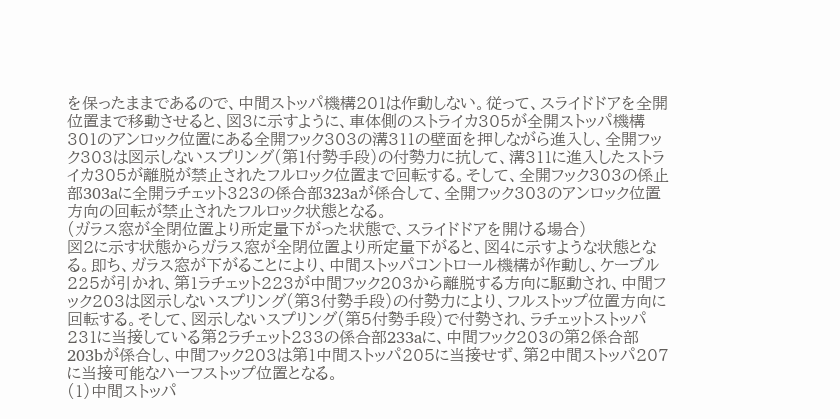を保ったままであるので、中間ストッパ機構201は作動しない。従って、スライドドアを全開位置まで移動させると、図3に示すように、車体側のストライカ305が全開ストッパ機構301のアンロック位置にある全開フック303の溝311の壁面を押しながら進入し、全開フック303は図示しないスプリング(第1付勢手段)の付勢力に抗して、溝311に進入したストライカ305が離脱が禁止されたフルロック位置まで回転する。そして、全開フック303の係止部303aに全開ラチェット323の係合部323aが係合して、全開フック303のアンロック位置方向の回転が禁止されたフルロック状態となる。
(ガラス窓が全閉位置より所定量下がった状態で、スライドドアを開ける場合)
図2に示す状態からガラス窓が全閉位置より所定量下がると、図4に示すような状態となる。即ち、ガラス窓が下がることにより、中間ストッパコントロール機構が作動し、ケーブル225が引かれ、第1ラチェット223が中間フック203から離脱する方向に駆動され、中間フック203は図示しないスプリング(第3付勢手段)の付勢力により、フルストップ位置方向に回転する。そして、図示しないスプリング(第5付勢手段)で付勢され、ラチェットストッパ231に当接している第2ラチェット233の係合部233aに、中間フック203の第2係合部203bが係合し、中間フック203は第1中間ストッパ205に当接せず、第2中間ストッパ207に当接可能なハーフストップ位置となる。
(1)中間ストッパ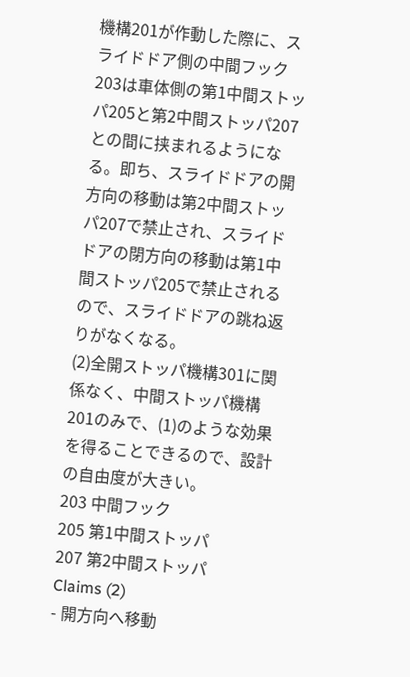機構201が作動した際に、スライドドア側の中間フック203は車体側の第1中間ストッパ205と第2中間ストッパ207との間に挟まれるようになる。即ち、スライドドアの開方向の移動は第2中間ストッパ207で禁止され、スライドドアの閉方向の移動は第1中間ストッパ205で禁止されるので、スライドドアの跳ね返りがなくなる。
(2)全開ストッパ機構301に関係なく、中間ストッパ機構201のみで、(1)のような効果を得ることできるので、設計の自由度が大きい。
203 中間フック
205 第1中間ストッパ
207 第2中間ストッパ
Claims (2)
- 開方向へ移動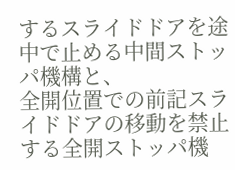するスライドドアを途中で止める中間ストッパ機構と、
全開位置での前記スライドドアの移動を禁止する全開ストッパ機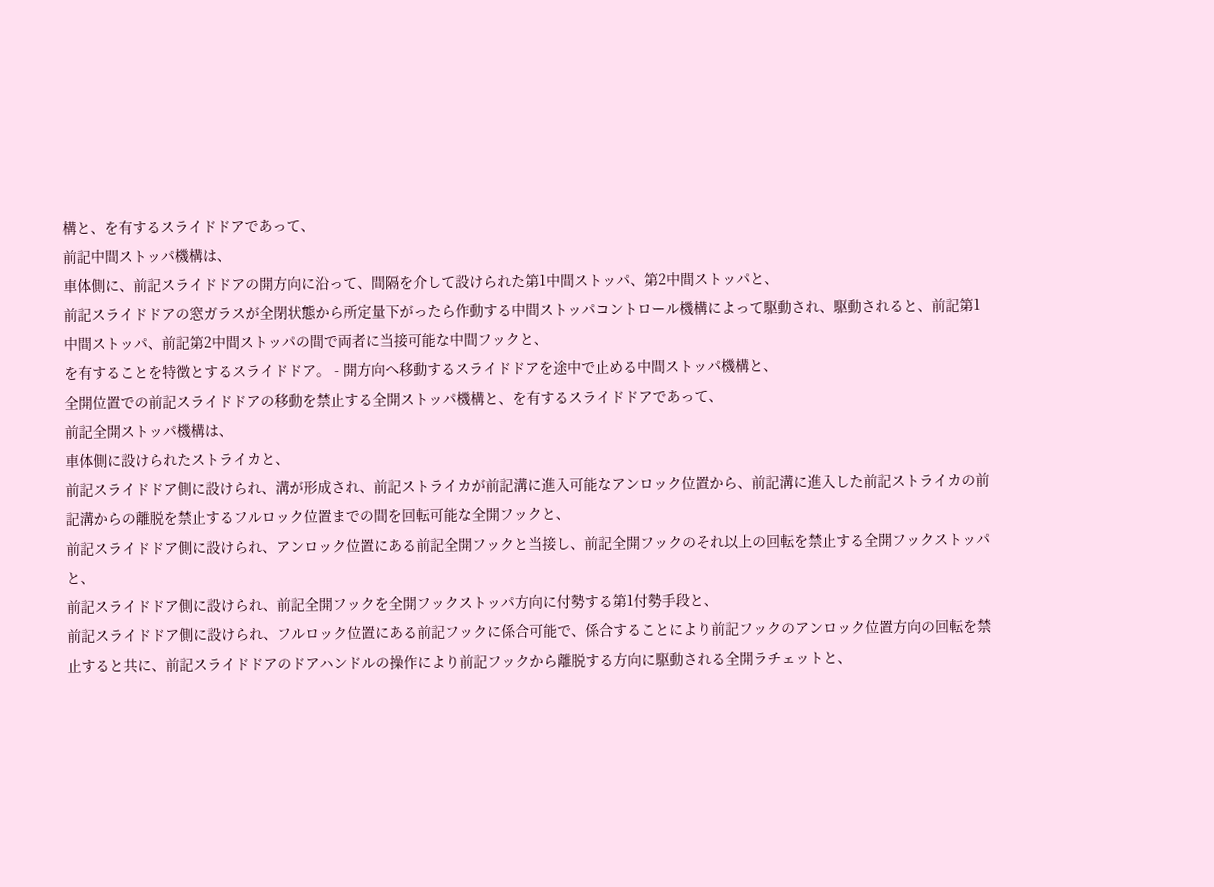構と、を有するスライドドアであって、
前記中間ストッパ機構は、
車体側に、前記スライドドアの開方向に沿って、間隔を介して設けられた第1中間ストッパ、第2中間ストッパと、
前記スライドドアの窓ガラスが全閉状態から所定量下がったら作動する中間ストッパコントロール機構によって駆動され、駆動されると、前記第1中間ストッパ、前記第2中間ストッパの間で両者に当接可能な中間フックと、
を有することを特徴とするスライドドア。 - 開方向へ移動するスライドドアを途中で止める中間ストッパ機構と、
全開位置での前記スライドドアの移動を禁止する全開ストッパ機構と、を有するスライドドアであって、
前記全開ストッパ機構は、
車体側に設けられたストライカと、
前記スライドドア側に設けられ、溝が形成され、前記ストライカが前記溝に進入可能なアンロック位置から、前記溝に進入した前記ストライカの前記溝からの離脱を禁止するフルロック位置までの間を回転可能な全開フックと、
前記スライドドア側に設けられ、アンロック位置にある前記全開フックと当接し、前記全開フックのそれ以上の回転を禁止する全開フックストッパと、
前記スライドドア側に設けられ、前記全開フックを全開フックストッパ方向に付勢する第1付勢手段と、
前記スライドドア側に設けられ、フルロック位置にある前記フックに係合可能で、係合することにより前記フックのアンロック位置方向の回転を禁止すると共に、前記スライドドアのドアハンドルの操作により前記フックから離脱する方向に駆動される全開ラチェットと、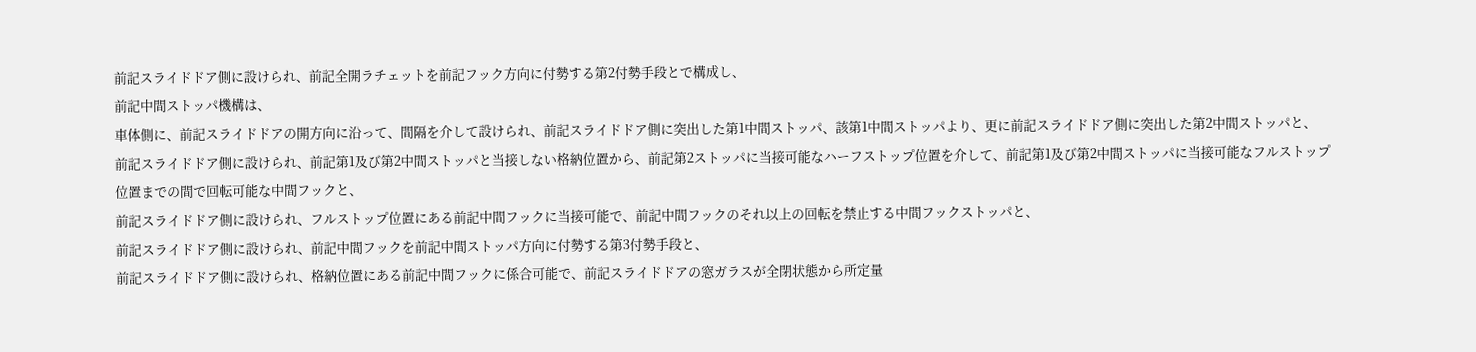前記スライドドア側に設けられ、前記全開ラチェットを前記フック方向に付勢する第2付勢手段とで構成し、
前記中間ストッパ機構は、
車体側に、前記スライドドアの開方向に沿って、間隔を介して設けられ、前記スライドドア側に突出した第1中間ストッパ、該第1中間ストッパより、更に前記スライドドア側に突出した第2中間ストッパと、
前記スライドドア側に設けられ、前記第1及び第2中間ストッパと当接しない格納位置から、前記第2ストッパに当接可能なハーフストップ位置を介して、前記第1及び第2中間ストッパに当接可能なフルストップ位置までの間で回転可能な中間フックと、
前記スライドドア側に設けられ、フルストップ位置にある前記中間フックに当接可能で、前記中間フックのそれ以上の回転を禁止する中間フックストッパと、
前記スライドドア側に設けられ、前記中間フックを前記中間ストッパ方向に付勢する第3付勢手段と、
前記スライドドア側に設けられ、格納位置にある前記中間フックに係合可能で、前記スライドドアの窓ガラスが全閉状態から所定量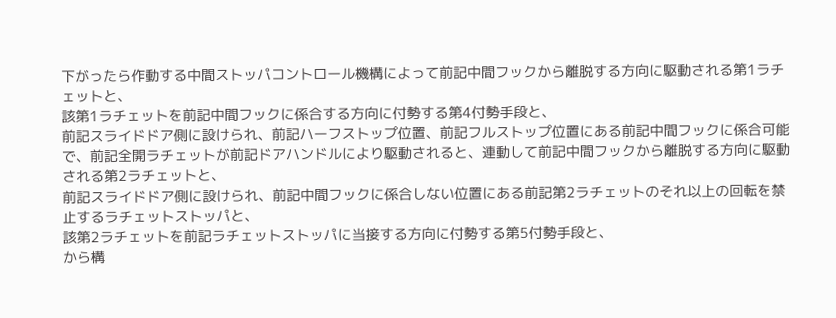下がったら作動する中間ストッパコントロール機構によって前記中間フックから離脱する方向に駆動される第1ラチェットと、
該第1ラチェットを前記中間フックに係合する方向に付勢する第4付勢手段と、
前記スライドドア側に設けられ、前記ハーフストップ位置、前記フルストップ位置にある前記中間フックに係合可能で、前記全開ラチェットが前記ドアハンドルにより駆動されると、連動して前記中間フックから離脱する方向に駆動される第2ラチェットと、
前記スライドドア側に設けられ、前記中間フックに係合しない位置にある前記第2ラチェットのそれ以上の回転を禁止するラチェットストッパと、
該第2ラチェットを前記ラチェットストッパに当接する方向に付勢する第5付勢手段と、
から構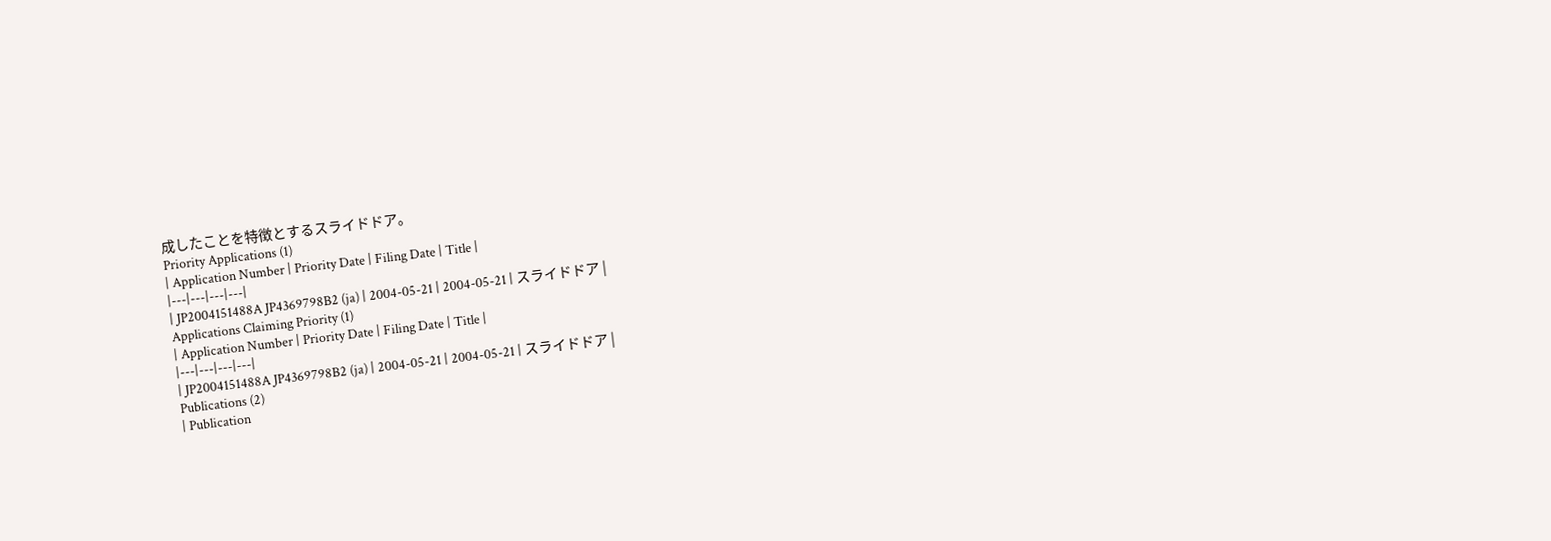成したことを特徴とするスライドドア。
Priority Applications (1)
| Application Number | Priority Date | Filing Date | Title |
|---|---|---|---|
| JP2004151488A JP4369798B2 (ja) | 2004-05-21 | 2004-05-21 | スライドドア |
Applications Claiming Priority (1)
| Application Number | Priority Date | Filing Date | Title |
|---|---|---|---|
| JP2004151488A JP4369798B2 (ja) | 2004-05-21 | 2004-05-21 | スライドドア |
Publications (2)
| Publication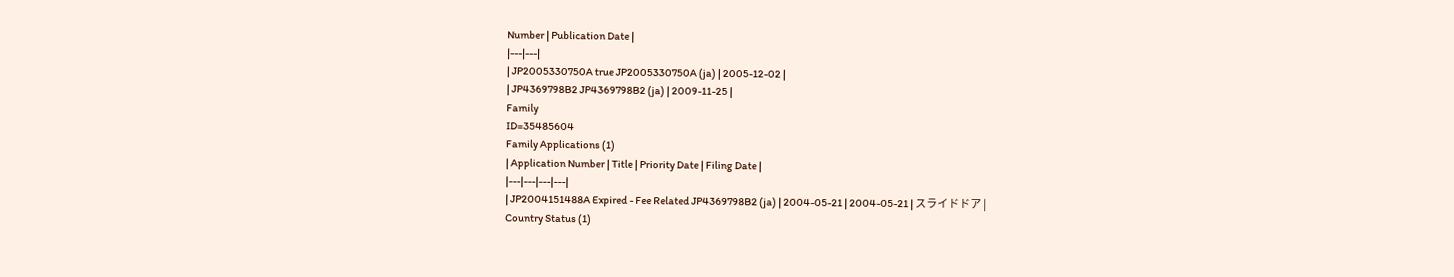Number | Publication Date |
|---|---|
| JP2005330750A true JP2005330750A (ja) | 2005-12-02 |
| JP4369798B2 JP4369798B2 (ja) | 2009-11-25 |
Family
ID=35485604
Family Applications (1)
| Application Number | Title | Priority Date | Filing Date |
|---|---|---|---|
| JP2004151488A Expired - Fee Related JP4369798B2 (ja) | 2004-05-21 | 2004-05-21 | スライドドア |
Country Status (1)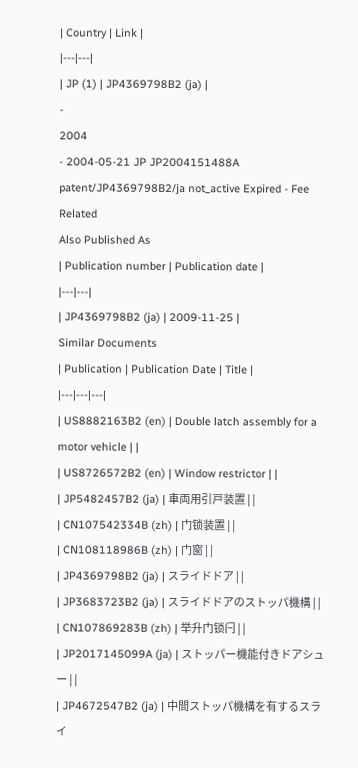| Country | Link |
|---|---|
| JP (1) | JP4369798B2 (ja) |
-
2004
- 2004-05-21 JP JP2004151488A patent/JP4369798B2/ja not_active Expired - Fee Related
Also Published As
| Publication number | Publication date |
|---|---|
| JP4369798B2 (ja) | 2009-11-25 |
Similar Documents
| Publication | Publication Date | Title |
|---|---|---|
| US8882163B2 (en) | Double latch assembly for a motor vehicle | |
| US8726572B2 (en) | Window restrictor | |
| JP5482457B2 (ja) | 車両用引戸装置 | |
| CN107542334B (zh) | 门锁装置 | |
| CN108118986B (zh) | 门窗 | |
| JP4369798B2 (ja) | スライドドア | |
| JP3683723B2 (ja) | スライドドアのストッパ機構 | |
| CN107869283B (zh) | 举升门锁闩 | |
| JP2017145099A (ja) | ストッパー機能付きドアシュー | |
| JP4672547B2 (ja) | 中間ストッパ機構を有するスライ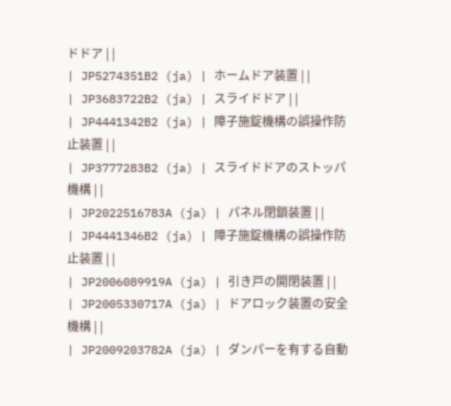ドドア | |
| JP5274351B2 (ja) | ホームドア装置 | |
| JP3683722B2 (ja) | スライドドア | |
| JP4441342B2 (ja) | 障子施錠機構の誤操作防止装置 | |
| JP3777283B2 (ja) | スライドドアのストッパ機構 | |
| JP2022516783A (ja) | パネル閉鎖装置 | |
| JP4441346B2 (ja) | 障子施錠機構の誤操作防止装置 | |
| JP2006089919A (ja) | 引き戸の開閉装置 | |
| JP2005330717A (ja) | ドアロック装置の安全機構 | |
| JP2009203782A (ja) | ダンパーを有する自動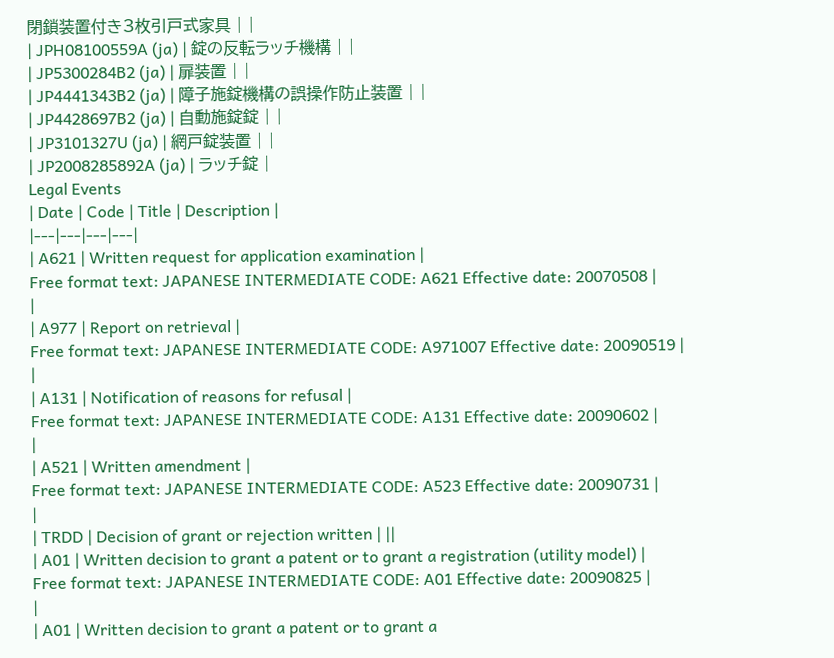閉鎖装置付き3枚引戸式家具 | |
| JPH08100559A (ja) | 錠の反転ラッチ機構 | |
| JP5300284B2 (ja) | 扉装置 | |
| JP4441343B2 (ja) | 障子施錠機構の誤操作防止装置 | |
| JP4428697B2 (ja) | 自動施錠錠 | |
| JP3101327U (ja) | 網戸錠装置 | |
| JP2008285892A (ja) | ラッチ錠 |
Legal Events
| Date | Code | Title | Description |
|---|---|---|---|
| A621 | Written request for application examination |
Free format text: JAPANESE INTERMEDIATE CODE: A621 Effective date: 20070508 |
|
| A977 | Report on retrieval |
Free format text: JAPANESE INTERMEDIATE CODE: A971007 Effective date: 20090519 |
|
| A131 | Notification of reasons for refusal |
Free format text: JAPANESE INTERMEDIATE CODE: A131 Effective date: 20090602 |
|
| A521 | Written amendment |
Free format text: JAPANESE INTERMEDIATE CODE: A523 Effective date: 20090731 |
|
| TRDD | Decision of grant or rejection written | ||
| A01 | Written decision to grant a patent or to grant a registration (utility model) |
Free format text: JAPANESE INTERMEDIATE CODE: A01 Effective date: 20090825 |
|
| A01 | Written decision to grant a patent or to grant a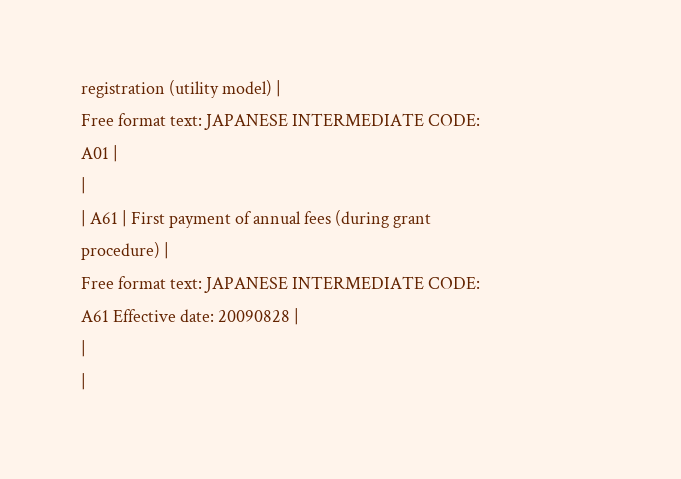registration (utility model) |
Free format text: JAPANESE INTERMEDIATE CODE: A01 |
|
| A61 | First payment of annual fees (during grant procedure) |
Free format text: JAPANESE INTERMEDIATE CODE: A61 Effective date: 20090828 |
|
|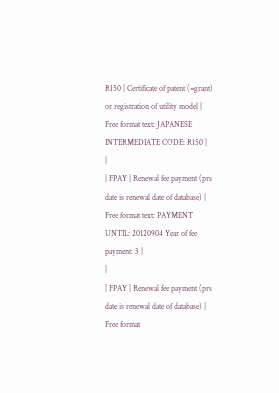R150 | Certificate of patent (=grant) or registration of utility model |
Free format text: JAPANESE INTERMEDIATE CODE: R150 |
|
| FPAY | Renewal fee payment (prs date is renewal date of database) |
Free format text: PAYMENT UNTIL: 20120904 Year of fee payment: 3 |
|
| FPAY | Renewal fee payment (prs date is renewal date of database) |
Free format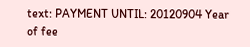text: PAYMENT UNTIL: 20120904 Year of fee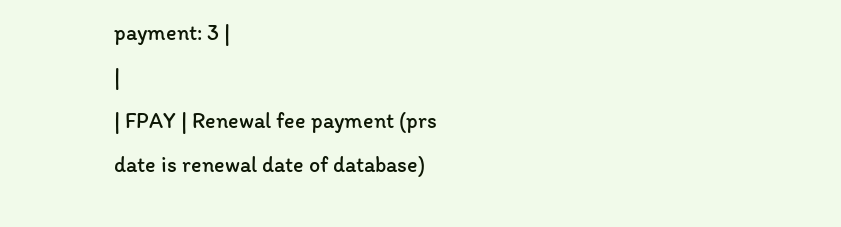payment: 3 |
|
| FPAY | Renewal fee payment (prs date is renewal date of database)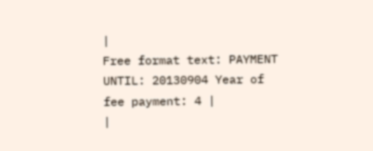|
Free format text: PAYMENT UNTIL: 20130904 Year of fee payment: 4 |
|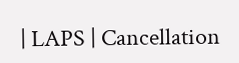| LAPS | Cancellation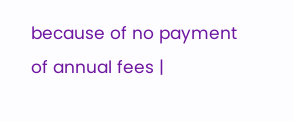because of no payment of annual fees |